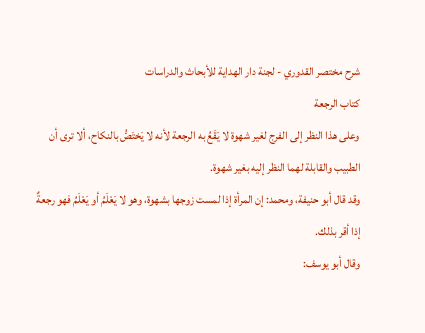شرح مختصر القدوري - لجنة دار الهداية للأبحاث والدراسات
كتاب الرجعة
وعلى هذا النظر إلى الفرج لغير شهوة لا يَقَعُ به الرجعة لأنه لا يَختَصُّ بالنكاح، ألا ترى أن الطبيب والقابلة لهما النظر إليه بغير شهوة.
وقد قال أبو حنيفة، ومحمد: إن المرأة إذا لمست زوجها بشهوة، وهو لا يَعْلَمُ أو يَعْلَمُ فهو رجعةٌ إذا أقر بذلك.
وقال أبو يوسف: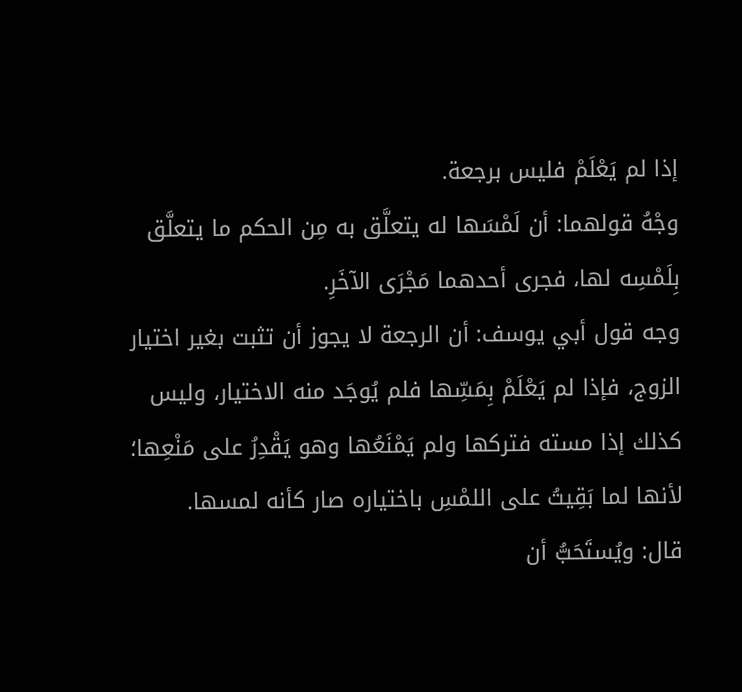إذا لم يَعْلَمْ فليس برجعة.
وجْهُ قولهما: أن لَمْسَها له يتعلَّق به مِن الحكم ما يتعلَّق بِلَمْسِه لها، فجرى أحدهما مَجْرَى الآخَرِ.
وجه قول أبي يوسف: أن الرجعة لا يجوز أن تثبت بغير اختيار الزوج، فإذا لم يَعْلَمْ بِمَسِّها فلم يُوجَد منه الاختيار، وليس كذلك إذا مسته فتركها ولم يَمْنَعُها وهو يَقْدِرُ على مَنْعِها؛ لأنها لما بَقِيتُ على اللمْسِ باختياره صار كأنه لمسها.
قال: ويُستَحَبُّ أن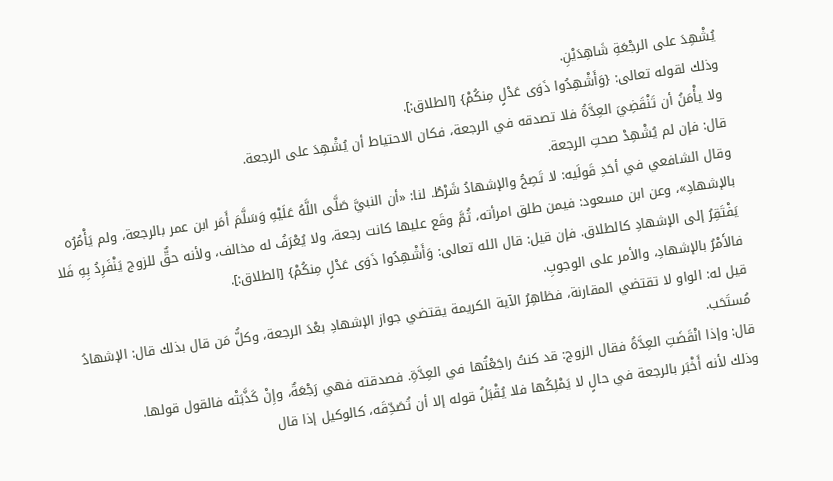يُشْهِدَ على الرجْعَةِ شَاهِدَيْنِ.
وذلك لقوله تعالى: {وَأَشْهِدُوا ذَوَى عَدْلٍ مِنكُمْ} [الطلاق:].
ولا يأْمَنُ أن تَنْقَضِيَ العِدَّةُ فلا تصدقه في الرجعة، فكان الاحتياط أن يُشْهِدَ على الرجعة.
قال: فإن لم يُشْهِدْ صحتِ الرجعة.
وقال الشافعي في أحَدِ قَولَيه: لا تَصِحُ والإشهادُ شَرْطُ. لنا: «أن النبيَّ صَلَّى اللَّهُ عَلَيْهِ وَسَلَّمَ أَمَر ابن عمر بالرجعة، ولم يَأْمُرُه بالإشهادِ»، وعن ابن مسعود: فيمن طلق امرأته، ثُمَّ وقَع عليها كانت رجعة، ولا يُعْرَفُ له مخالف، ولأنه حقٌّ للزوج يَنْفَرِدُ بِهِ فَلا يَفْتَقِرُ إلى الإشهادِ كالطلاق. فإن قيل: قال الله تعالى: وَأَشْهِدُوا ذَوَى عَدْلٍ مِنكُمْ} [الطلاق:].
فالأَمْرُ بالإشهادِ، والأمر على الوجوبِ.
قيل له: الواو لا تقتضي المقارنة، فظاهِرُ الآية الكريمة يقتضي جواز الإشهادِ بعْدَ الرجعة، وكلُّ مَن قال بذلك قال: الإشهادُ مُستَحَب.
قال: وإذا انْقَضَتِ العِدَّةُ فقال الزوج: قد كنتُ راجَعْتُها في العِدَّةِ. فصدقته فهي رَجْعَةٌ، وإِنْ كَذَّبَتْه فالقول قولها.
وذلك لأنه أَخْبَر بالرجعة في حالٍ لا يَمْلِكُها فلا يُقْبَلُ قوله إلا أن تُصَدِّقَه، كالوكيل إذا قال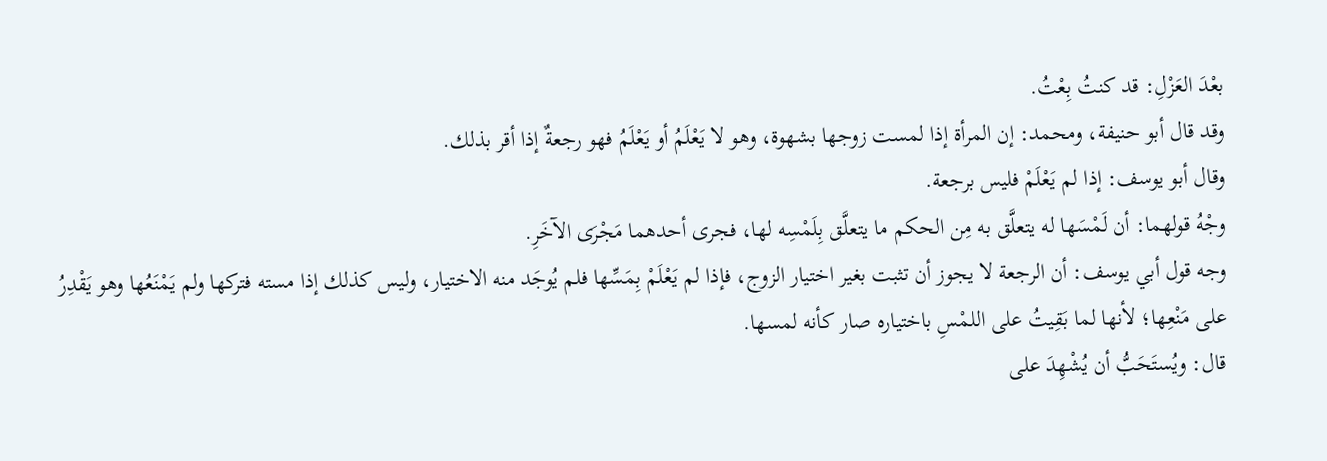بعْدَ العَزْلِ: قد كنتُ بِعْتُ.
وقد قال أبو حنيفة، ومحمد: إن المرأة إذا لمست زوجها بشهوة، وهو لا يَعْلَمُ أو يَعْلَمُ فهو رجعةٌ إذا أقر بذلك.
وقال أبو يوسف: إذا لم يَعْلَمْ فليس برجعة.
وجْهُ قولهما: أن لَمْسَها له يتعلَّق به مِن الحكم ما يتعلَّق بِلَمْسِه لها، فجرى أحدهما مَجْرَى الآخَرِ.
وجه قول أبي يوسف: أن الرجعة لا يجوز أن تثبت بغير اختيار الزوج، فإذا لم يَعْلَمْ بِمَسِّها فلم يُوجَد منه الاختيار، وليس كذلك إذا مسته فتركها ولم يَمْنَعُها وهو يَقْدِرُ على مَنْعِها؛ لأنها لما بَقِيتُ على اللمْسِ باختياره صار كأنه لمسها.
قال: ويُستَحَبُّ أن يُشْهِدَ على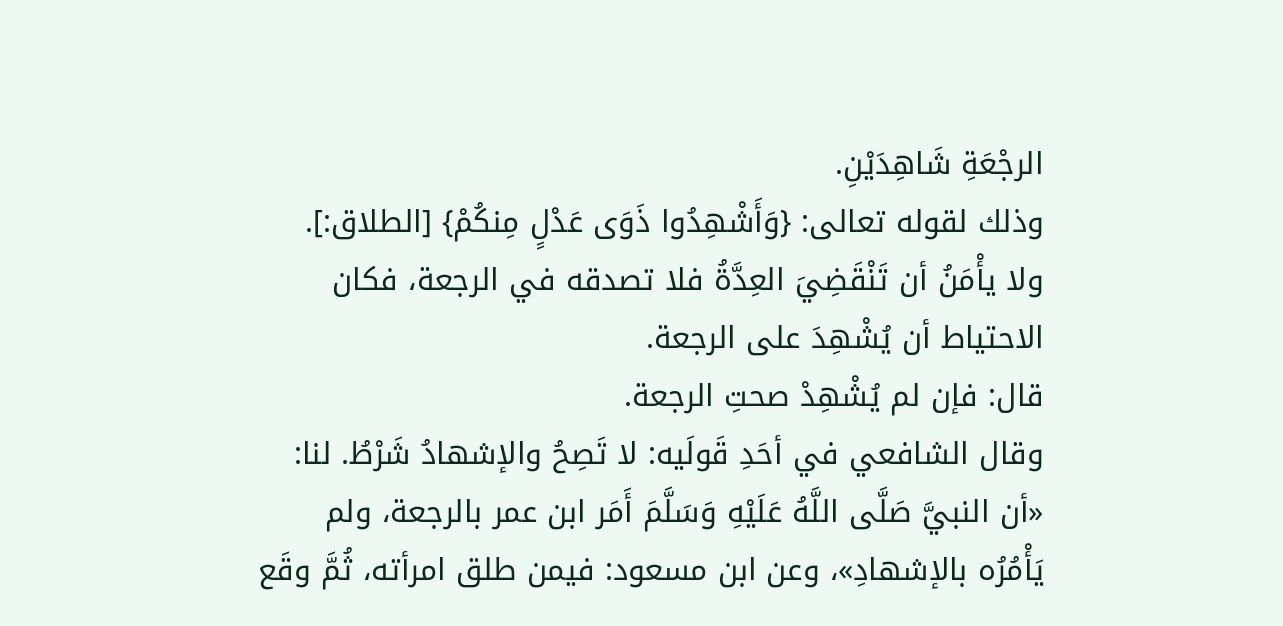الرجْعَةِ شَاهِدَيْنِ.
وذلك لقوله تعالى: {وَأَشْهِدُوا ذَوَى عَدْلٍ مِنكُمْ} [الطلاق:].
ولا يأْمَنُ أن تَنْقَضِيَ العِدَّةُ فلا تصدقه في الرجعة، فكان الاحتياط أن يُشْهِدَ على الرجعة.
قال: فإن لم يُشْهِدْ صحتِ الرجعة.
وقال الشافعي في أحَدِ قَولَيه: لا تَصِحُ والإشهادُ شَرْطُ. لنا: «أن النبيَّ صَلَّى اللَّهُ عَلَيْهِ وَسَلَّمَ أَمَر ابن عمر بالرجعة، ولم يَأْمُرُه بالإشهادِ»، وعن ابن مسعود: فيمن طلق امرأته، ثُمَّ وقَع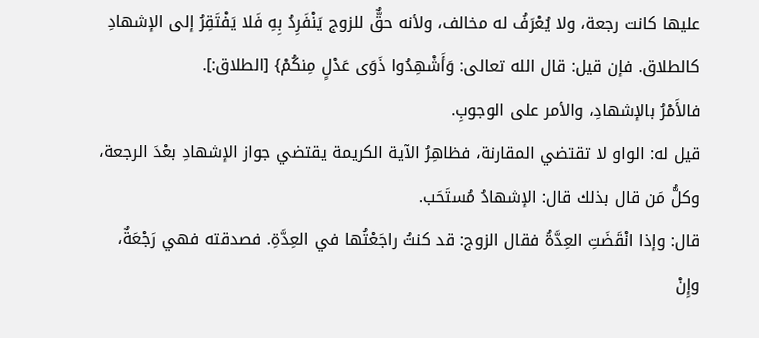عليها كانت رجعة، ولا يُعْرَفُ له مخالف، ولأنه حقٌّ للزوج يَنْفَرِدُ بِهِ فَلا يَفْتَقِرُ إلى الإشهادِ كالطلاق. فإن قيل: قال الله تعالى: وَأَشْهِدُوا ذَوَى عَدْلٍ مِنكُمْ} [الطلاق:].
فالأَمْرُ بالإشهادِ، والأمر على الوجوبِ.
قيل له: الواو لا تقتضي المقارنة، فظاهِرُ الآية الكريمة يقتضي جواز الإشهادِ بعْدَ الرجعة، وكلُّ مَن قال بذلك قال: الإشهادُ مُستَحَب.
قال: وإذا انْقَضَتِ العِدَّةُ فقال الزوج: قد كنتُ راجَعْتُها في العِدَّةِ. فصدقته فهي رَجْعَةٌ، وإِنْ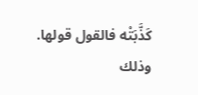كَذَّبَتْه فالقول قولها.
وذلك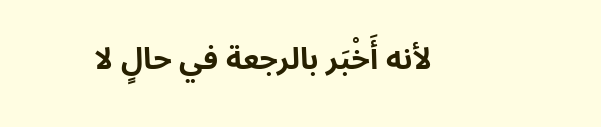لأنه أَخْبَر بالرجعة في حالٍ لا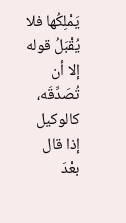يَمْلِكُها فلا يُقْبَلُ قوله إلا أن تُصَدِّقَه، كالوكيل إذا قال بعْدَ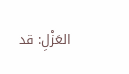العَزْلِ: قد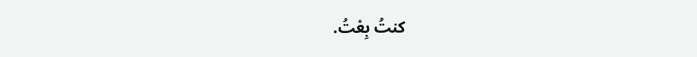كنتُ بِعْتُ.